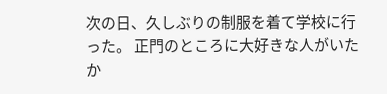次の日、久しぶりの制服を着て学校に行った。 正門のところに大好きな人がいたか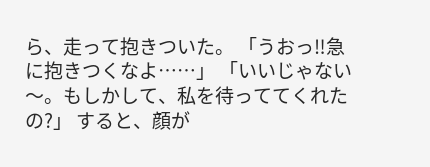ら、走って抱きついた。 「うおっ‼急に抱きつくなよ……」 「いいじゃない〜。もしかして、私を待っててくれたの?」 すると、顔が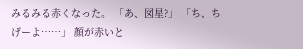みるみる赤くなった。 「あ、図星?」 「ち、ちげーよ……」 顔が赤いと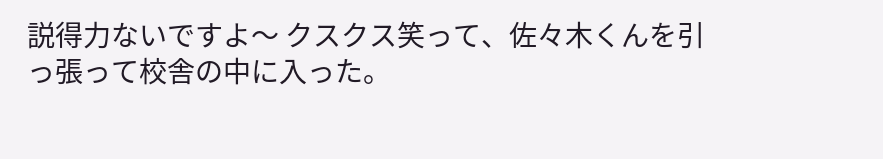説得力ないですよ〜 クスクス笑って、佐々木くんを引っ張って校舎の中に入った。